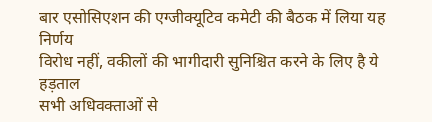बार एसोसिएशन की एग्जीक्यूटिव कमेटी की बैठक में लिया यह निर्णय
विरोध नहीं, वकीलों की भागीदारी सुनिश्चित करने के लिए है ये हड़ताल
सभी अधिवक्ताओं से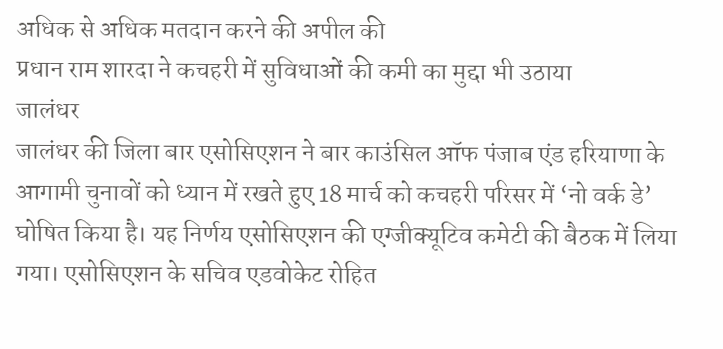अधिक से अधिक मतदान करने की अपील की
प्रधान राम शारदा ने कचहरी में सुविधाओं की कमी का मुद्दा भी उठाया
जालंधर
जालंधर की जिला बार एसोसिएशन ने बार काउंसिल ऑफ पंजाब एंड हरियाणा के आगामी चुनावों को ध्यान में रखते हुए 18 मार्च को कचहरी परिसर में ‘नो वर्क डे’ घोषित किया है। यह निर्णय एसोसिएशन की एग्जीक्यूटिव कमेटी की बैठक में लिया गया। एसोसिएशन के सचिव एडवोकेट रोहित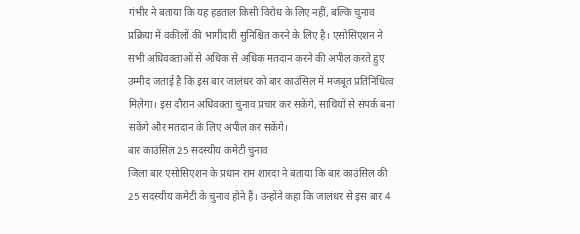गंभीर ने बताया कि यह हड़ताल किसी विरोध के लिए नहीं, बल्कि चुनाव प्रक्रिया में वकीलों की भागीदारी सुनिश्चित करने के लिए है। एसोसिएशन ने सभी अधिवक्ताओं से अधिक से अधिक मतदान करने की अपील करते हुए उम्मीद जताई है कि इस बार जालंधर को बार काउंसिल में मजबूत प्रतिनिधित्व मिलेगा। इस दौरान अधिवक्ता चुनाव प्रचार कर सकेंगे, साथियों से संपर्क बना सकेंगे और मतदान के लिए अपील कर सकेंगे।
बार काउंसिल 25 सदस्यीय कमेटी चुनाव
जिला बार एसोसिएशन के प्रधान राम शारदा ने बताया कि बार काउंसिल की 25 सदस्यीय कमेटी के चुनाव होने हैं। उन्होंने कहा कि जालंधर से इस बार 4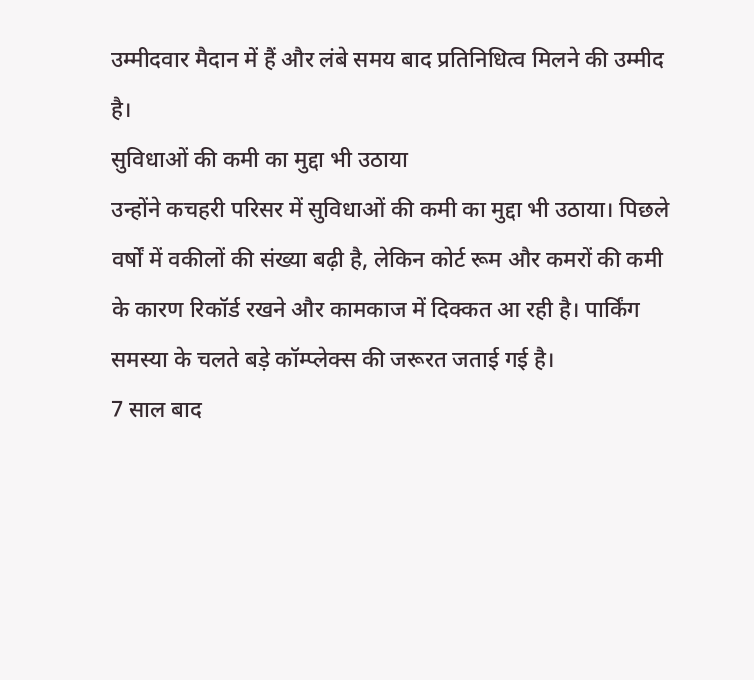उम्मीदवार मैदान में हैं और लंबे समय बाद प्रतिनिधित्व मिलने की उम्मीद है।
सुविधाओं की कमी का मुद्दा भी उठाया
उन्होंने कचहरी परिसर में सुविधाओं की कमी का मुद्दा भी उठाया। पिछले वर्षों में वकीलों की संख्या बढ़ी है, लेकिन कोर्ट रूम और कमरों की कमी के कारण रिकॉर्ड रखने और कामकाज में दिक्कत आ रही है। पार्किंग समस्या के चलते बड़े कॉम्प्लेक्स की जरूरत जताई गई है।
7 साल बाद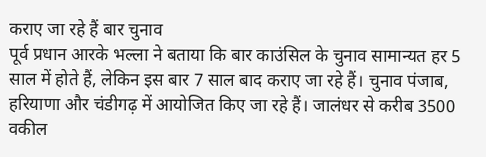कराए जा रहे हैं बार चुनाव
पूर्व प्रधान आरके भल्ला ने बताया कि बार काउंसिल के चुनाव सामान्यत हर 5 साल में होते हैं, लेकिन इस बार 7 साल बाद कराए जा रहे हैं। चुनाव पंजाब, हरियाणा और चंडीगढ़ में आयोजित किए जा रहे हैं। जालंधर से करीब 3500 वकील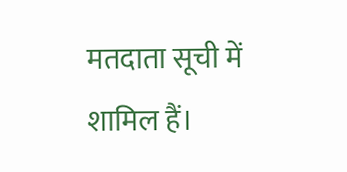मतदाता सूची में शामिल हैं।